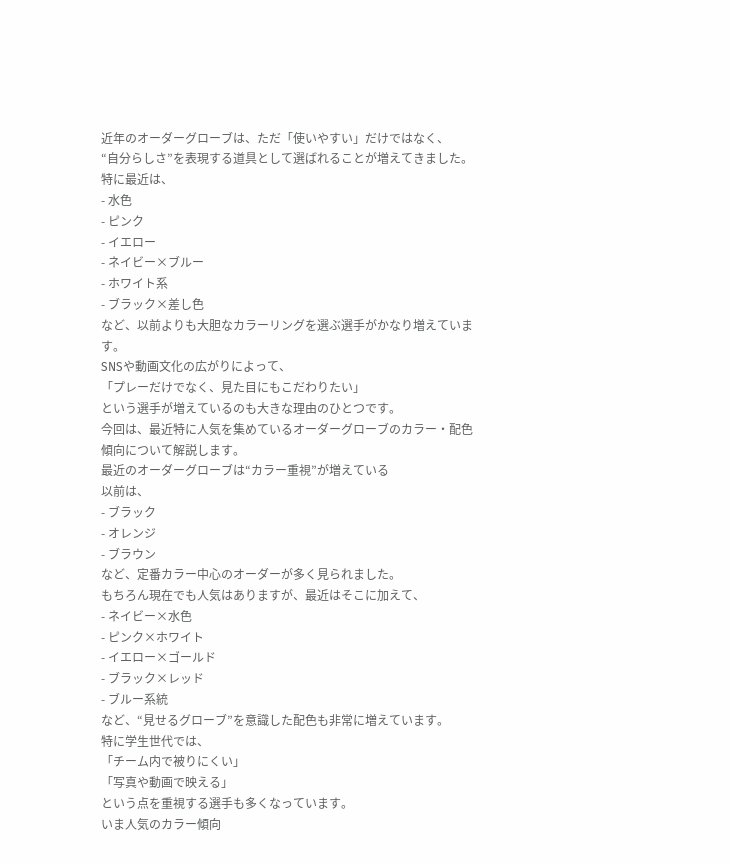近年のオーダーグローブは、ただ「使いやすい」だけではなく、
“自分らしさ”を表現する道具として選ばれることが増えてきました。
特に最近は、
- 水色
- ピンク
- イエロー
- ネイビー×ブルー
- ホワイト系
- ブラック×差し色
など、以前よりも大胆なカラーリングを選ぶ選手がかなり増えています。
SNSや動画文化の広がりによって、
「プレーだけでなく、見た目にもこだわりたい」
という選手が増えているのも大きな理由のひとつです。
今回は、最近特に人気を集めているオーダーグローブのカラー・配色傾向について解説します。
最近のオーダーグローブは“カラー重視”が増えている
以前は、
- ブラック
- オレンジ
- ブラウン
など、定番カラー中心のオーダーが多く見られました。
もちろん現在でも人気はありますが、最近はそこに加えて、
- ネイビー×水色
- ピンク×ホワイト
- イエロー×ゴールド
- ブラック×レッド
- ブルー系統
など、“見せるグローブ”を意識した配色も非常に増えています。
特に学生世代では、
「チーム内で被りにくい」
「写真や動画で映える」
という点を重視する選手も多くなっています。
いま人気のカラー傾向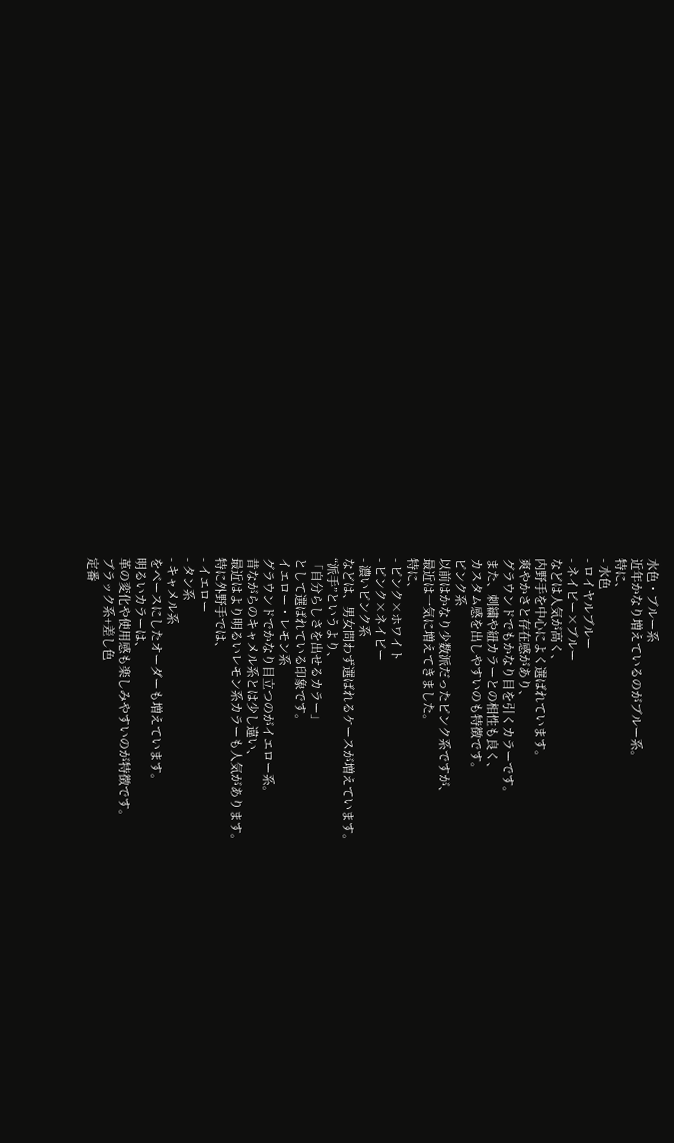水色・ブルー系
近年かなり増えているのがブルー系。
特に、
- 水色
- ロイヤルブルー
- ネイビー×ブルー
などは人気が高く、
内野手を中心によく選ばれています。
爽やかさと存在感があり、
グラウンドでもかなり目を引くカラーです。
また、刺繍や紐カラーとの相性も良く、
カスタム感を出しやすいのも特徴です。
ピンク系
以前はかなり少数派だったピンク系ですが、
最近は一気に増えてきました。
特に、
- ピンク×ホワイト
- ピンク×ネイビー
- 濃いピンク系
などは、男女問わず選ばれるケースが増えています。
“派手”というより、
「自分らしさを出せるカラー」
として選ばれている印象です。
イエロー・レモン系
グラウンドでかなり目立つのがイエロー系。
昔ながらのキャメル系とは少し違い、
最近はより明るいレモン系カラーも人気があります。
特に外野手では、
- イエロー
- タン系
- キャメル系
をベースにしたオーダーも増えています。
明るいカラーは、
革の変化や使用感も楽しみやすいのが特徴です。
ブラック系+差し色
定番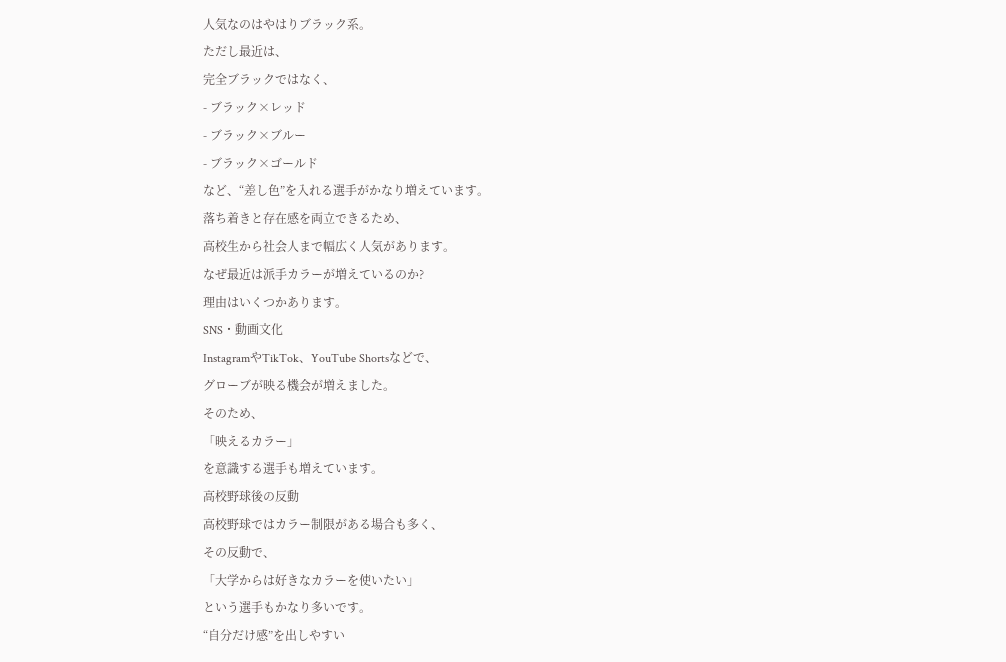人気なのはやはりブラック系。
ただし最近は、
完全ブラックではなく、
- ブラック×レッド
- ブラック×ブルー
- ブラック×ゴールド
など、“差し色”を入れる選手がかなり増えています。
落ち着きと存在感を両立できるため、
高校生から社会人まで幅広く人気があります。
なぜ最近は派手カラーが増えているのか?
理由はいくつかあります。
SNS・動画文化
InstagramやTikTok、YouTube Shortsなどで、
グローブが映る機会が増えました。
そのため、
「映えるカラー」
を意識する選手も増えています。
高校野球後の反動
高校野球ではカラー制限がある場合も多く、
その反動で、
「大学からは好きなカラーを使いたい」
という選手もかなり多いです。
“自分だけ感”を出しやすい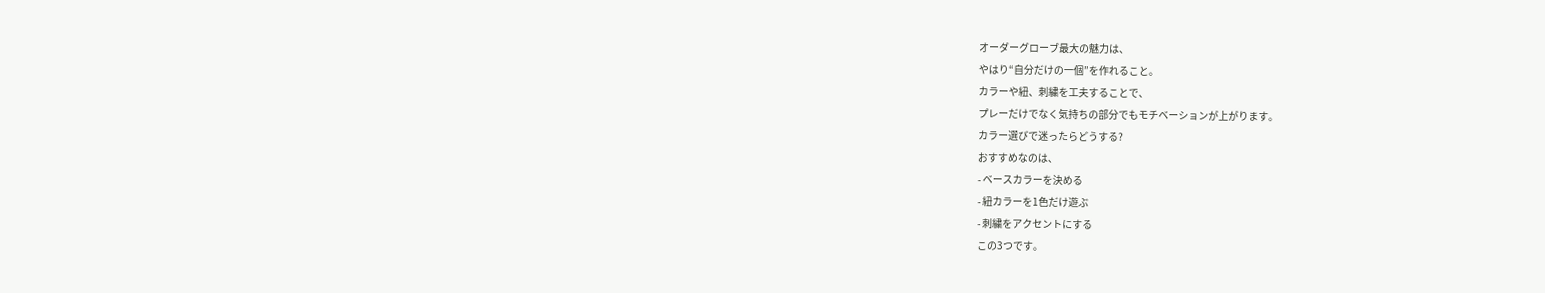オーダーグローブ最大の魅力は、
やはり“自分だけの一個”を作れること。
カラーや紐、刺繍を工夫することで、
プレーだけでなく気持ちの部分でもモチベーションが上がります。
カラー選びで迷ったらどうする?
おすすめなのは、
- ベースカラーを決める
- 紐カラーを1色だけ遊ぶ
- 刺繍をアクセントにする
この3つです。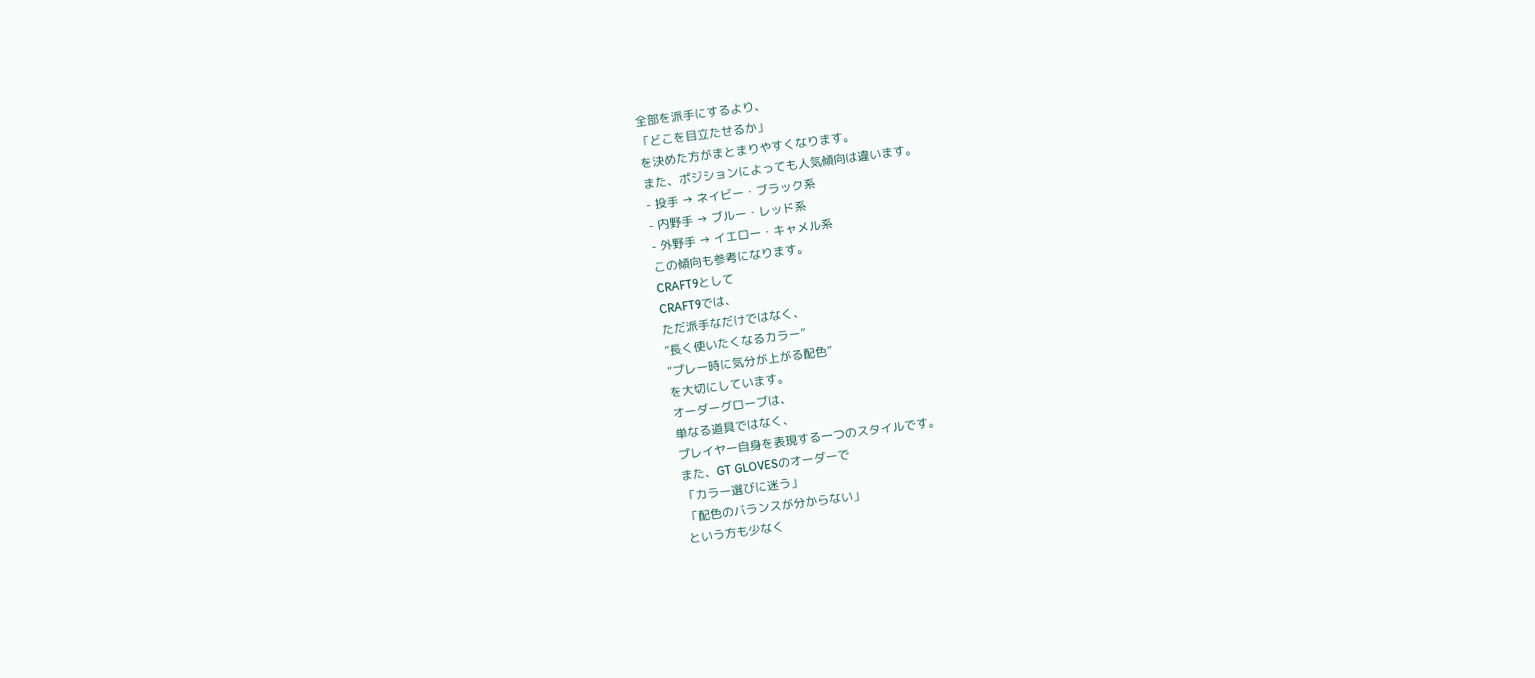全部を派手にするより、
「どこを目立たせるか」
を決めた方がまとまりやすくなります。
また、ポジションによっても人気傾向は違います。
- 投手 → ネイビー・ブラック系
- 内野手 → ブルー・レッド系
- 外野手 → イエロー・キャメル系
この傾向も参考になります。
CRAFT9として
CRAFT9では、
ただ派手なだけではなく、
“長く使いたくなるカラー”
“プレー時に気分が上がる配色”
を大切にしています。
オーダーグローブは、
単なる道具ではなく、
プレイヤー自身を表現する一つのスタイルです。
また、GT GLOVESのオーダーで
「カラー選びに迷う」
「配色のバランスが分からない」
という方も少なく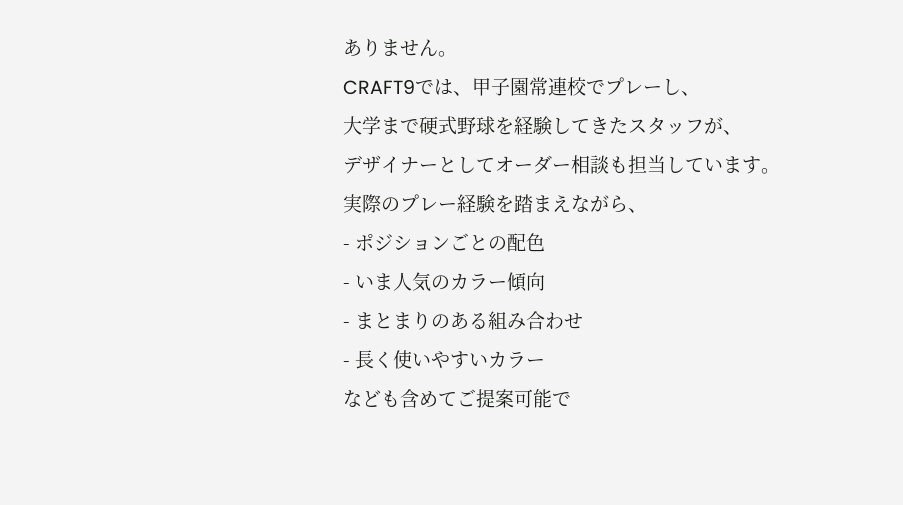ありません。
CRAFT9では、甲子園常連校でプレーし、
大学まで硬式野球を経験してきたスタッフが、
デザイナーとしてオーダー相談も担当しています。
実際のプレー経験を踏まえながら、
- ポジションごとの配色
- いま人気のカラー傾向
- まとまりのある組み合わせ
- 長く使いやすいカラー
なども含めてご提案可能で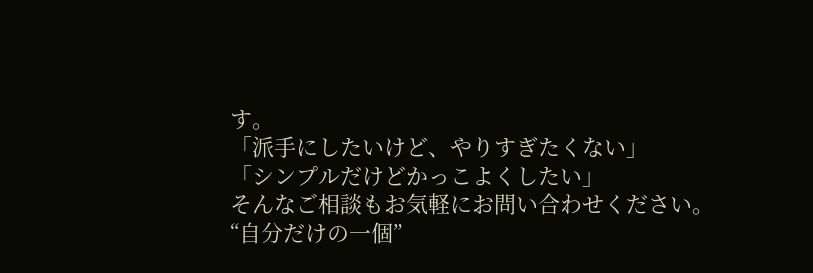す。
「派手にしたいけど、やりすぎたくない」
「シンプルだけどかっこよくしたい」
そんなご相談もお気軽にお問い合わせください。
“自分だけの一個”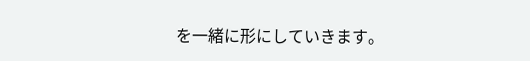を一緒に形にしていきます。